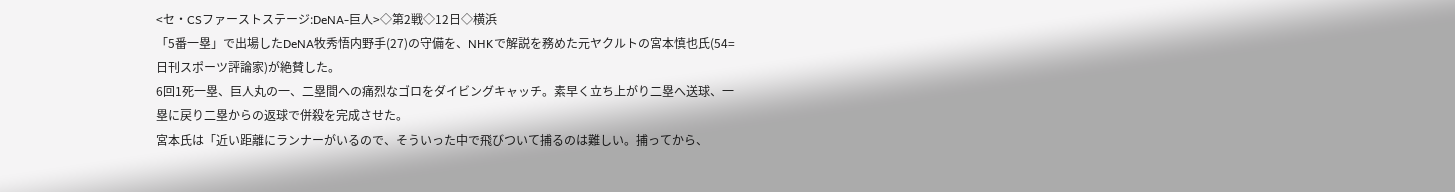<セ・CSファーストステージ:DeNA-巨人>◇第2戦◇12日◇横浜
「5番一塁」で出場したDeNA牧秀悟内野手(27)の守備を、NHKで解説を務めた元ヤクルトの宮本慎也氏(54=日刊スポーツ評論家)が絶賛した。
6回1死一塁、巨人丸の一、二塁間への痛烈なゴロをダイビングキャッチ。素早く立ち上がり二塁へ送球、一塁に戻り二塁からの返球で併殺を完成させた。
宮本氏は「近い距離にランナーがいるので、そういった中で飛びついて捕るのは難しい。捕ってから、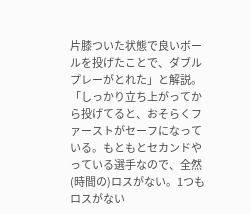片膝ついた状態で良いボールを投げたことで、ダブルプレーがとれた」と解説。
「しっかり立ち上がってから投げてると、おそらくファーストがセーフになっている。もともとセカンドやっている選手なので、全然(時間の)ロスがない。1つもロスがない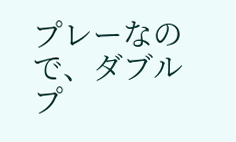プレーなので、ダブルプ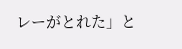レーがとれた」と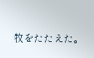牧をたたえた。